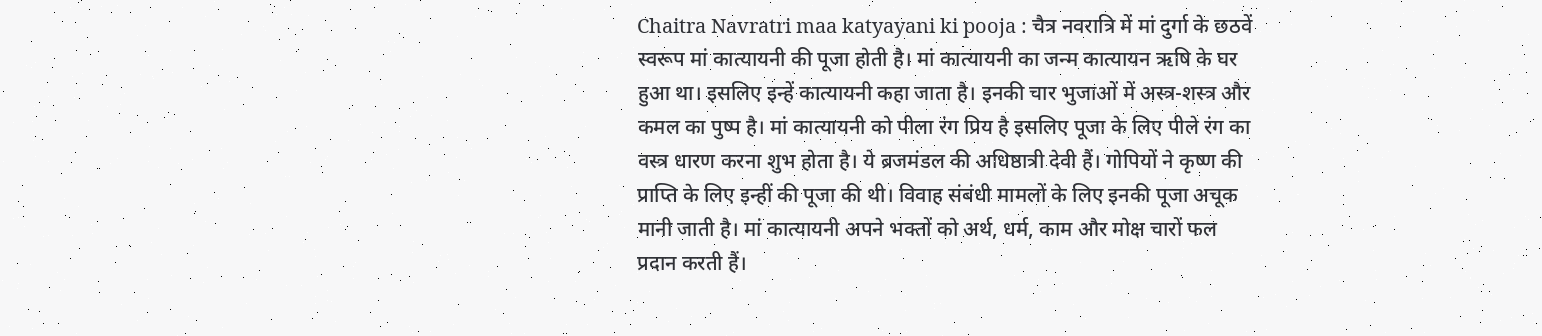Chaitra Navratri maa katyayani ki pooja : चैत्र नवरात्रि में मां दुर्गा के छठवें स्वरूप मां कात्यायनी की पूजा होती है। मां कात्यायनी का जन्म कात्यायन ऋषि के घर हुआ था। इसलिए इन्हें कात्यायनी कहा जाता है। इनकी चार भुजाओं में अस्त्र-शस्त्र और कमल का पुष्प है। मां कात्यायनी को पीला रंग प्रिय है इसलिए पूजा के लिए पीले रंग का वस्त्र धारण करना शुभ होता है। ये ब्रजमंडल की अधिष्ठात्री देवी हैं। गोपियों ने कृष्ण की प्राप्ति के लिए इन्हीं की पूजा की थी। विवाह संबंधी मामलों के लिए इनकी पूजा अचूक मानी जाती है। मां कात्यायनी अपने भक्तों को अर्थ, धर्म, काम और मोक्ष चारों फल प्रदान करती हैं।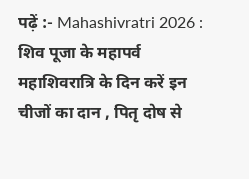पढ़ें :- Mahashivratri 2026 : शिव पूजा के महापर्व महाशिवरात्रि के दिन करें इन चीजों का दान , पितृ दोष से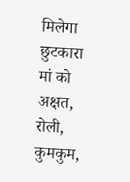मिलेगा छुटकारा
मां को अक्षत, रोली, कुमकुम,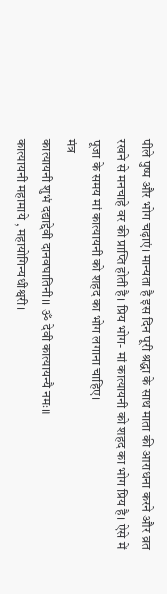पीले पुष्प और भोग चढ़ाएं। मान्यता है इस दिन पूरी श्रद्धा के साथ माता की आराधना करने और व्रत रखने से मनचाहे वर की प्राप्ति होती है। प्रिय भोग- मां कात्यायनी को शहद का भोग प्रिय है। ऐसे में पूजा के समय मां कात्यायनी को शहद का भोग लगाना चाहिए।
मंत्र
कात्यायनी शुभं दद्याद्देवी दानवघातिनी।। ॐ देवी कात्यायन्यै नमः॥
कात्यायनी महामाये , महायोगिन्यधीश्वरी।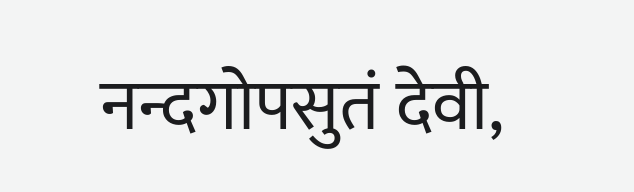नन्दगोपसुतं देवी,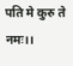पति मे कुरु ते नमः।।